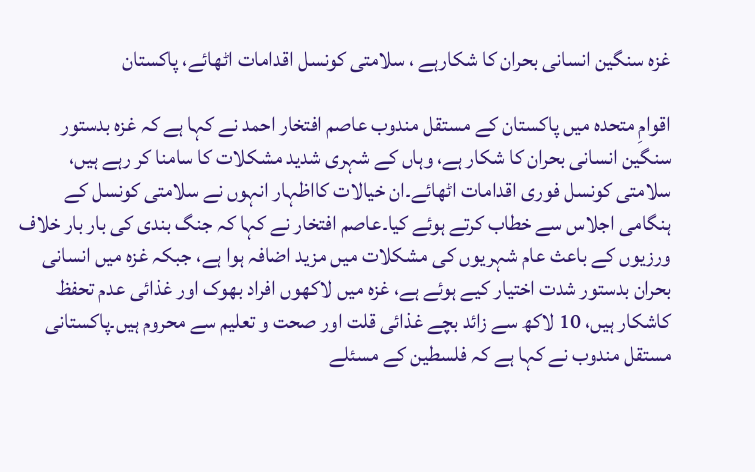غزہ سنگین انسانی بحران کا شکارہے ، سلامتی کونسل اقدامات اٹھائے، پاکستان

اقوامِ متحدہ میں پاکستان کے مستقل مندوب عاصم افتخار احمد نے کہا ہے کہ غزہ بدستور سنگین انسانی بحران کا شکار ہے، وہاں کے شہری شدید مشکلات کا سامنا کر رہے ہیں، سلامتی کونسل فوری اقدامات اٹھائے۔ان خیالات کااظہار انہوں نے سلامتی کونسل کے ہنگامی اجلاس سے خطاب کرتے ہوئے کیا۔عاصم افتخار نے کہا کہ جنگ بندی کی بار بار خلاف ورزیوں کے باعث عام شہریوں کی مشکلات میں مزید اضافہ ہوا ہے، جبکہ غزہ میں انسانی بحران بدستور شدت اختیار کیے ہوئے ہے، غزہ میں لاکھوں افراد بھوک اور غذائی عدم تحفظ کاشکار ہیں، 10 لاکھ سے زائد بچے غذائی قلت اور صحت و تعلیم سے محروم ہیں۔پاکستانی مستقل مندوب نے کہا ہے کہ فلسطین کے مسئلے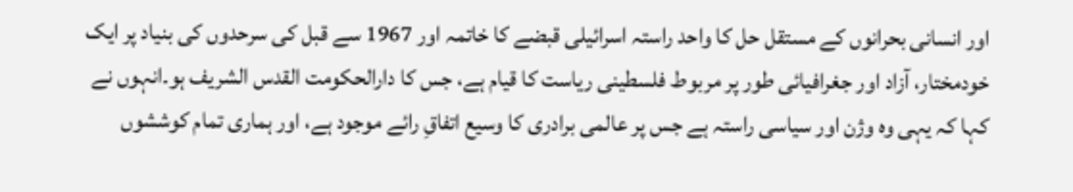اور انسانی بحرانوں کے مستقل حل کا واحد راستہ اسرائیلی قبضے کا خاتمہ اور 1967 سے قبل کی سرحدوں کی بنیاد پر ایک خودمختار، آزاد اور جغرافیائی طور پر مربوط فلسطینی ریاست کا قیام ہے، جس کا دارالحکومت القدس الشریف ہو۔انہوں نے کہا کہ یہی وہ وژن اور سیاسی راستہ ہے جس پر عالمی برادری کا وسیع اتفاقِ رائے موجود ہے، اور ہماری تمام کوششوں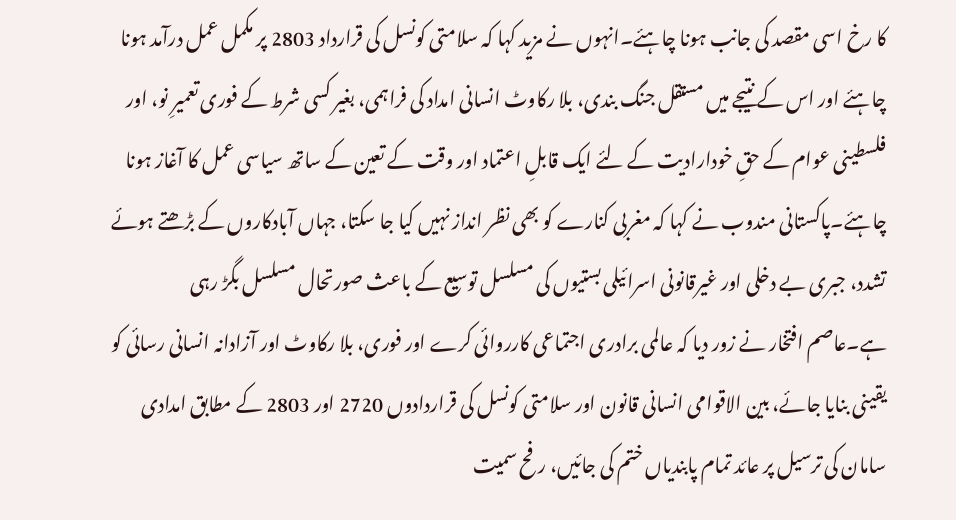کا رخ اسی مقصد کی جانب ہونا چاہئے۔انہوں نے مزید کہا کہ سلامتی کونسل کی قرارداد 2803 پر مکمل عمل درآمد ہونا چاہئے اور اس کے نتیجے میں مستقل جنگ بندی، بلا رکاوٹ انسانی امداد کی فراہمی، بغیر کسی شرط کے فوری تعمیرِ نو، اور فلسطینی عوام کے حقِ خودارادیت کے لئے ایک قابلِ اعتماد اور وقت کے تعین کے ساتھ سیاسی عمل کا آغاز ہونا چاہئے۔پاکستانی مندوب نے کہا کہ مغربی کنارے کو بھی نظر انداز نہیں کیا جا سکتا، جہاں آبادکاروں کے بڑھتے ہوئے تشدد، جبری بے دخلی اور غیرقانونی اسرائیلی بستیوں کی مسلسل توسیع کے باعث صورتحال مسلسل بگڑ رہی ہے۔عاصم افتخار نے زور دیا کہ عالمی برادری اجتماعی کارروائی کرے اور فوری، بلا رکاوٹ اور آزادانہ انسانی رسائی کو یقینی بنایا جائے، بین الاقوامی انسانی قانون اور سلامتی کونسل کی قراردادوں 2720 اور 2803 کے مطابق امدادی سامان کی ترسیل پر عائد تمام پابندیاں ختم کی جائیں، رفح سمیت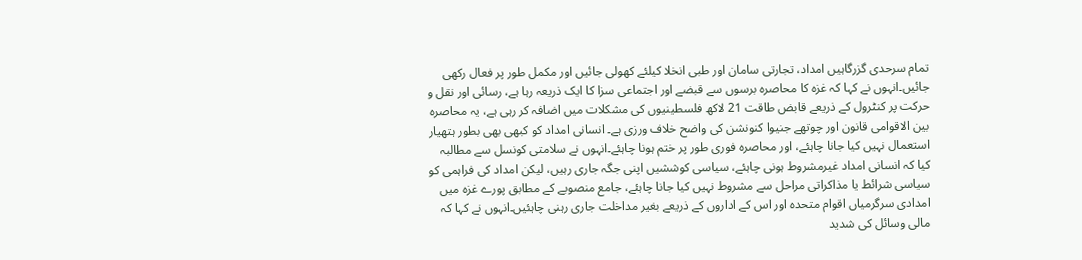تمام سرحدی گزرگاہیں امداد، تجارتی سامان اور طبی انخلا کیلئے کھولی جائیں اور مکمل طور پر فعال رکھی جائیں۔انہوں نے کہا کہ غزہ کا محاصرہ برسوں سے قبضے اور اجتماعی سزا کا ایک ذریعہ رہا ہے، رسائی اور نقل و حرکت پر کنٹرول کے ذریعے قابض طاقت 21 لاکھ فلسطینیوں کی مشکلات میں اضافہ کر رہی ہے، یہ محاصرہ بین الاقوامی قانون اور چوتھے جنیوا کنونشن کی واضح خلاف ورزی ہے۔ انسانی امداد کو کبھی بھی بطور ہتھیار استعمال نہیں کیا جانا چاہئے، اور محاصرہ فوری طور پر ختم ہونا چاہئے۔انہوں نے سلامتی کونسل سے مطالبہ کیا کہ انسانی امداد غیرمشروط ہونی چاہئے، سیاسی کوششیں اپنی جگہ جاری رہیں، لیکن امداد کی فراہمی کو سیاسی شرائط یا مذاکراتی مراحل سے مشروط نہیں کیا جانا چاہئے، جامع منصوبے کے مطابق پورے غزہ میں امدادی سرگرمیاں اقوام متحدہ اور اس کے اداروں کے ذریعے بغیر مداخلت جاری رہنی چاہئیں۔انہوں نے کہا کہ مالی وسائل کی شدید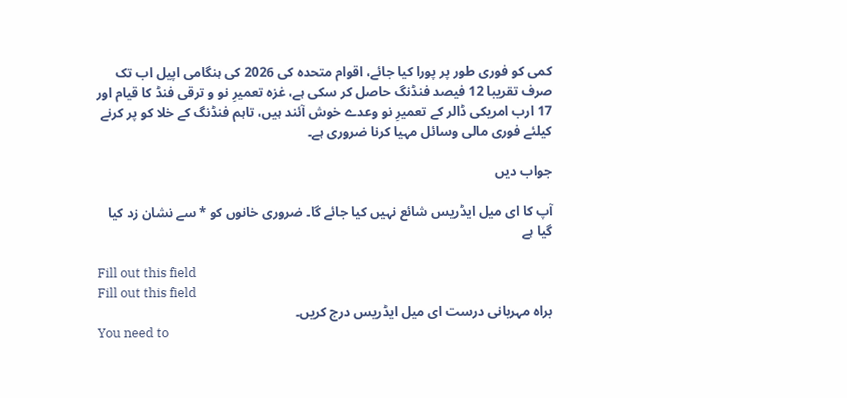کمی کو فوری طور پر پورا کیا جائے، اقوام متحدہ کی 2026 کی ہنگامی اپیل اب تک صرف تقریبا 12 فیصد فنڈنگ حاصل کر سکی ہے، غزہ تعمیرِ نو و ترقی فنڈ کا قیام اور 17 ارب امریکی ڈالر کے تعمیرِ نو وعدے خوش آئند ہیں، تاہم فنڈنگ کے خلا کو پر کرنے کیلئے فوری مالی وسائل مہیا کرنا ضروری ہے۔

جواب دیں

آپ کا ای میل ایڈریس شائع نہیں کیا جائے گا۔ ضروری خانوں کو * سے نشان زد کیا گیا ہے

Fill out this field
Fill out this field
براہ مہربانی درست ای میل ایڈریس درج کریں۔
You need to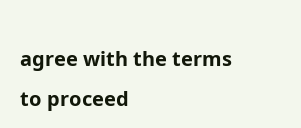agree with the terms to proceed